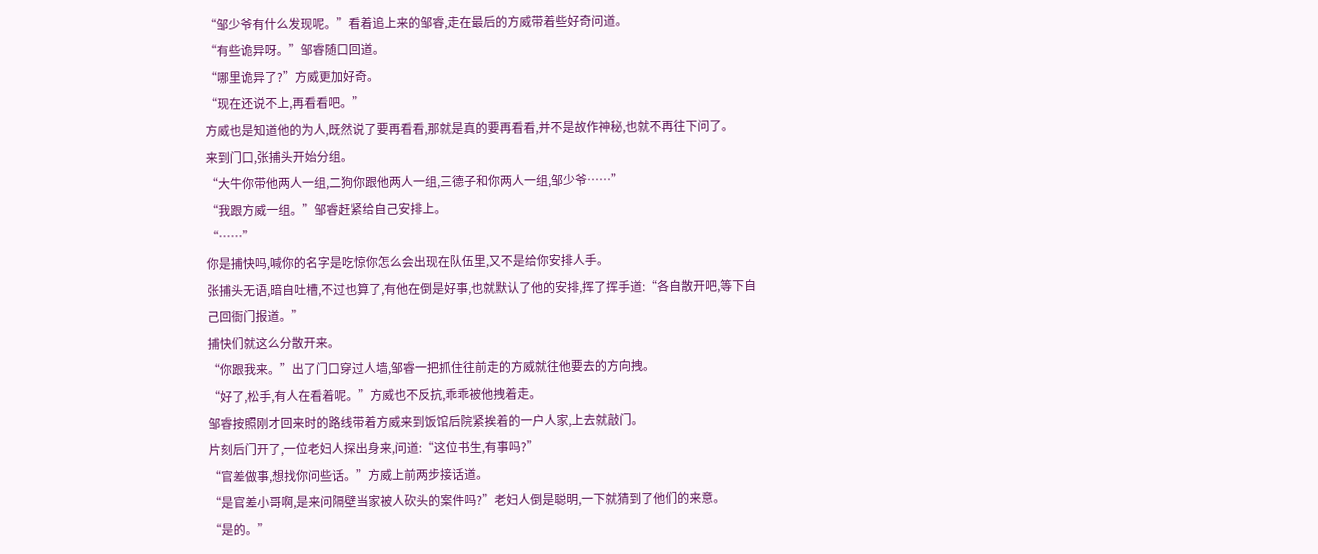“邹少爷有什么发现呢。”看着追上来的邹睿,走在最后的方威带着些好奇问道。
“有些诡异呀。”邹睿随口回道。
“哪里诡异了?”方威更加好奇。
“现在还说不上,再看看吧。”
方威也是知道他的为人,既然说了要再看看,那就是真的要再看看,并不是故作神秘,也就不再往下问了。
来到门口,张捕头开始分组。
“大牛你带他两人一组,二狗你跟他两人一组,三德子和你两人一组,邹少爷……”
“我跟方威一组。”邹睿赶紧给自己安排上。
“……”
你是捕快吗,喊你的名字是吃惊你怎么会出现在队伍里,又不是给你安排人手。
张捕头无语,暗自吐槽,不过也算了,有他在倒是好事,也就默认了他的安排,挥了挥手道:“各自散开吧,等下自己回衙门报道。”
捕快们就这么分散开来。
“你跟我来。”出了门口穿过人墙,邹睿一把抓住往前走的方威就往他要去的方向拽。
“好了,松手,有人在看着呢。”方威也不反抗,乖乖被他拽着走。
邹睿按照刚才回来时的路线带着方威来到饭馆后院紧挨着的一户人家,上去就敲门。
片刻后门开了,一位老妇人探出身来,问道:“这位书生,有事吗?”
“官差做事,想找你问些话。”方威上前两步接话道。
“是官差小哥啊,是来问隔壁当家被人砍头的案件吗?”老妇人倒是聪明,一下就猜到了他们的来意。
“是的。”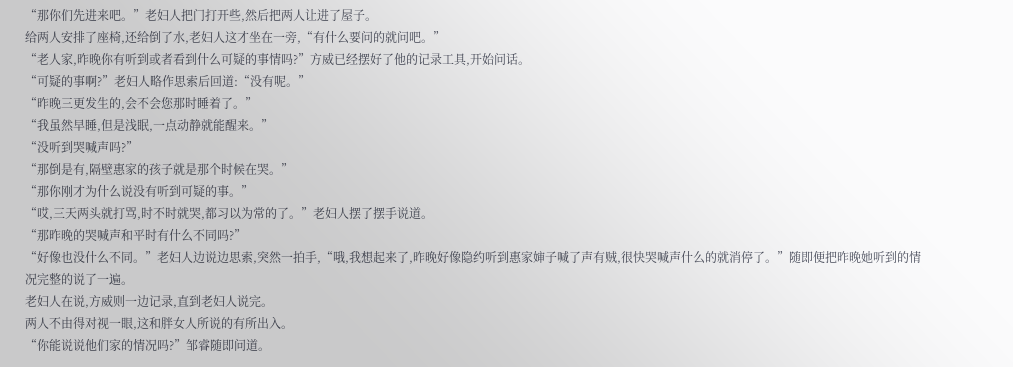“那你们先进来吧。”老妇人把门打开些,然后把两人让进了屋子。
给两人安排了座椅,还给倒了水,老妇人这才坐在一旁,“有什么要问的就问吧。”
“老人家,昨晚你有听到或者看到什么可疑的事情吗?”方威已经摆好了他的记录工具,开始问话。
“可疑的事啊?”老妇人略作思索后回道:“没有呢。”
“昨晚三更发生的,会不会您那时睡着了。”
“我虽然早睡,但是浅眠,一点动静就能醒来。”
“没听到哭喊声吗?”
“那倒是有,隔壁惠家的孩子就是那个时候在哭。”
“那你刚才为什么说没有听到可疑的事。”
“哎,三天两头就打骂,时不时就哭,都习以为常的了。”老妇人摆了摆手说道。
“那昨晚的哭喊声和平时有什么不同吗?”
“好像也没什么不同。”老妇人边说边思索,突然一拍手,“哦,我想起来了,昨晚好像隐约听到惠家婶子喊了声有贼,很快哭喊声什么的就消停了。”随即便把昨晚她听到的情况完整的说了一遍。
老妇人在说,方威则一边记录,直到老妇人说完。
两人不由得对视一眼,这和胖女人所说的有所出入。
“你能说说他们家的情况吗?”邹睿随即问道。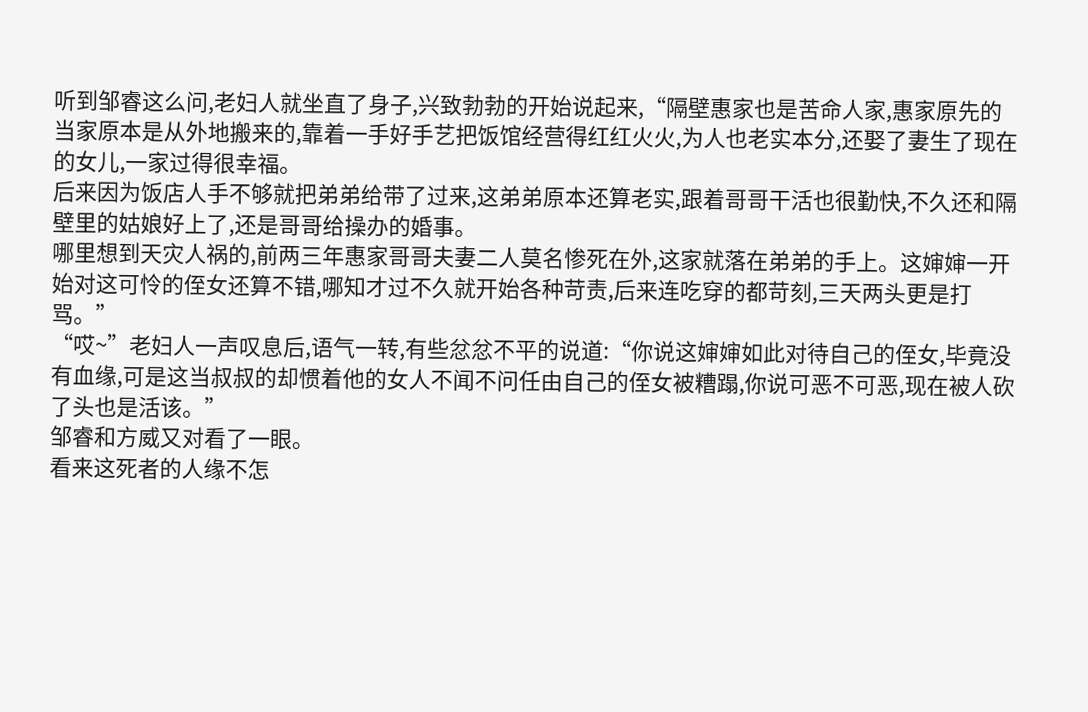听到邹睿这么问,老妇人就坐直了身子,兴致勃勃的开始说起来,“隔壁惠家也是苦命人家,惠家原先的当家原本是从外地搬来的,靠着一手好手艺把饭馆经营得红红火火,为人也老实本分,还娶了妻生了现在的女儿,一家过得很幸福。
后来因为饭店人手不够就把弟弟给带了过来,这弟弟原本还算老实,跟着哥哥干活也很勤快,不久还和隔壁里的姑娘好上了,还是哥哥给操办的婚事。
哪里想到天灾人祸的,前两三年惠家哥哥夫妻二人莫名惨死在外,这家就落在弟弟的手上。这婶婶一开始对这可怜的侄女还算不错,哪知才过不久就开始各种苛责,后来连吃穿的都苛刻,三天两头更是打骂。”
“哎~”老妇人一声叹息后,语气一转,有些忿忿不平的说道:“你说这婶婶如此对待自己的侄女,毕竟没有血缘,可是这当叔叔的却惯着他的女人不闻不问任由自己的侄女被糟蹋,你说可恶不可恶,现在被人砍了头也是活该。”
邹睿和方威又对看了一眼。
看来这死者的人缘不怎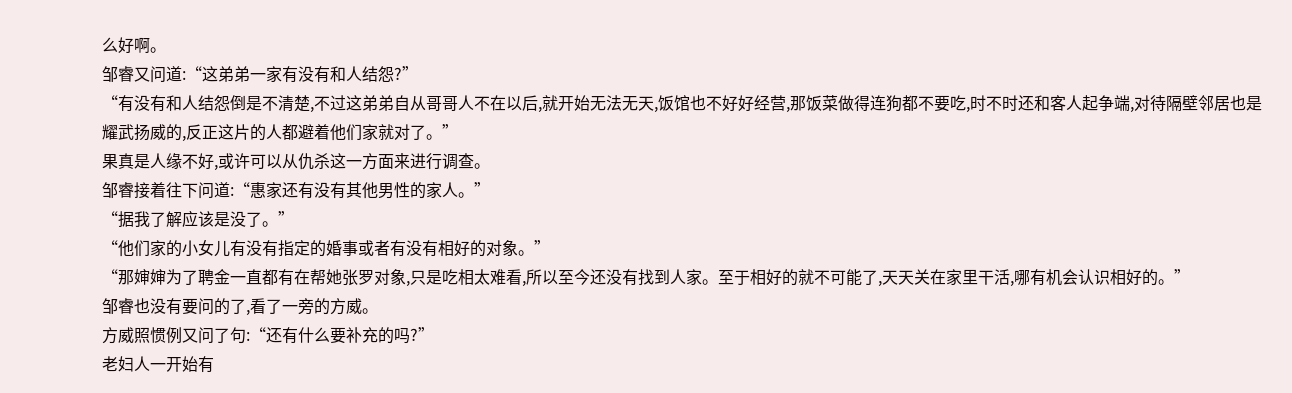么好啊。
邹睿又问道:“这弟弟一家有没有和人结怨?”
“有没有和人结怨倒是不清楚,不过这弟弟自从哥哥人不在以后,就开始无法无天,饭馆也不好好经营,那饭菜做得连狗都不要吃,时不时还和客人起争端,对待隔壁邻居也是耀武扬威的,反正这片的人都避着他们家就对了。”
果真是人缘不好,或许可以从仇杀这一方面来进行调查。
邹睿接着往下问道:“惠家还有没有其他男性的家人。”
“据我了解应该是没了。”
“他们家的小女儿有没有指定的婚事或者有没有相好的对象。”
“那婶婶为了聘金一直都有在帮她张罗对象,只是吃相太难看,所以至今还没有找到人家。至于相好的就不可能了,天天关在家里干活,哪有机会认识相好的。”
邹睿也没有要问的了,看了一旁的方威。
方威照惯例又问了句:“还有什么要补充的吗?”
老妇人一开始有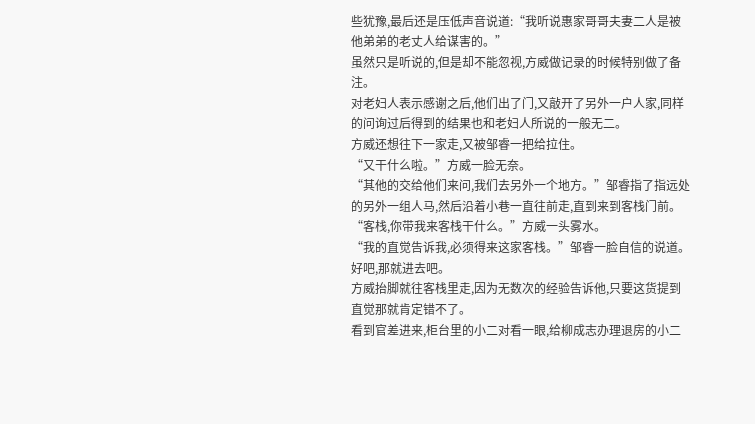些犹豫,最后还是压低声音说道:“我听说惠家哥哥夫妻二人是被他弟弟的老丈人给谋害的。”
虽然只是听说的,但是却不能忽视,方威做记录的时候特别做了备注。
对老妇人表示感谢之后,他们出了门,又敲开了另外一户人家,同样的问询过后得到的结果也和老妇人所说的一般无二。
方威还想往下一家走,又被邹睿一把给拉住。
“又干什么啦。”方威一脸无奈。
“其他的交给他们来问,我们去另外一个地方。”邹睿指了指远处的另外一组人马,然后沿着小巷一直往前走,直到来到客栈门前。
“客栈,你带我来客栈干什么。”方威一头雾水。
“我的直觉告诉我,必须得来这家客栈。”邹睿一脸自信的说道。
好吧,那就进去吧。
方威抬脚就往客栈里走,因为无数次的经验告诉他,只要这货提到直觉那就肯定错不了。
看到官差进来,柜台里的小二对看一眼,给柳成志办理退房的小二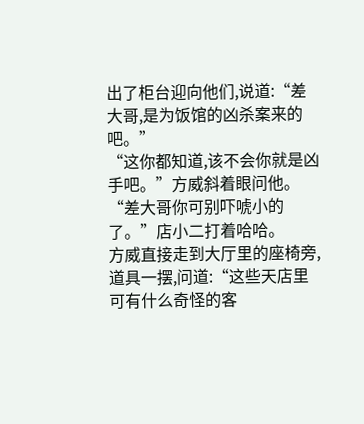出了柜台迎向他们,说道:“差大哥,是为饭馆的凶杀案来的吧。”
“这你都知道,该不会你就是凶手吧。”方威斜着眼问他。
“差大哥你可别吓唬小的了。”店小二打着哈哈。
方威直接走到大厅里的座椅旁,道具一摆,问道:“这些天店里可有什么奇怪的客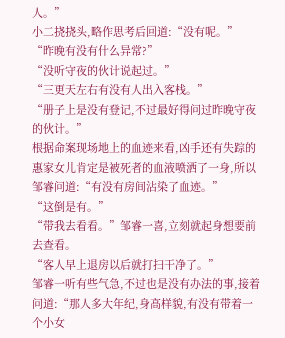人。”
小二挠挠头,略作思考后回道:“没有呢。”
“昨晚有没有什么异常?”
“没听守夜的伙计说起过。”
“三更天左右有没有人出入客栈。”
“册子上是没有登记,不过最好得问过昨晚守夜的伙计。”
根据命案现场地上的血迹来看,凶手还有失踪的惠家女儿肯定是被死者的血液喷洒了一身,所以邹睿问道:“有没有房间沾染了血迹。”
“这倒是有。”
“带我去看看。”邹睿一喜,立刻就起身想要前去查看。
“客人早上退房以后就打扫干净了。”
邹睿一听有些气急,不过也是没有办法的事,接着问道:“那人多大年纪,身高样貌,有没有带着一个小女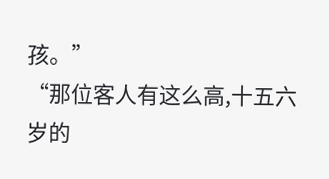孩。”
“那位客人有这么高,十五六岁的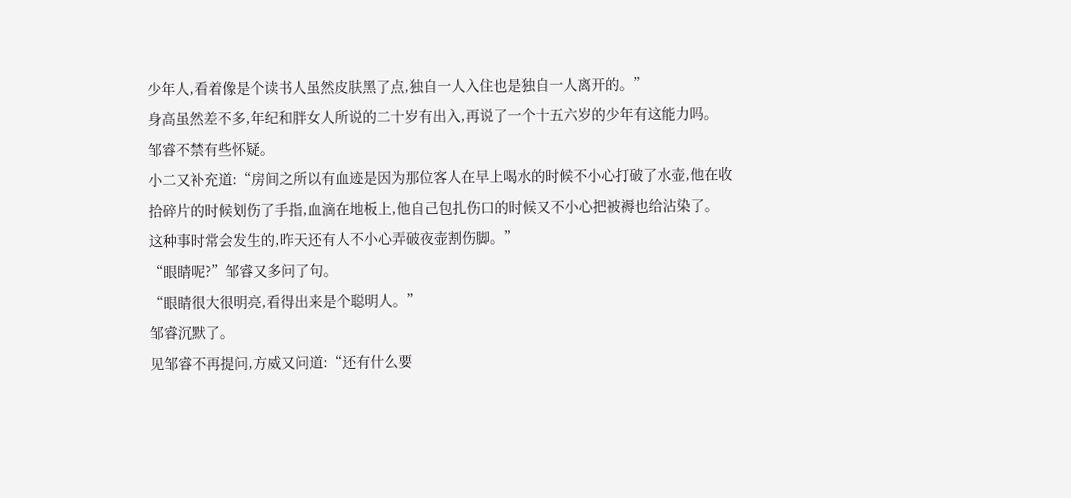少年人,看着像是个读书人虽然皮肤黑了点,独自一人入住也是独自一人离开的。”
身高虽然差不多,年纪和胖女人所说的二十岁有出入,再说了一个十五六岁的少年有这能力吗。
邹睿不禁有些怀疑。
小二又补充道:“房间之所以有血迹是因为那位客人在早上喝水的时候不小心打破了水壶,他在收拾碎片的时候划伤了手指,血滴在地板上,他自己包扎伤口的时候又不小心把被褥也给沾染了。
这种事时常会发生的,昨天还有人不小心弄破夜壶割伤脚。”
“眼睛呢?”邹睿又多问了句。
“眼睛很大很明亮,看得出来是个聪明人。”
邹睿沉默了。
见邹睿不再提问,方威又问道:“还有什么要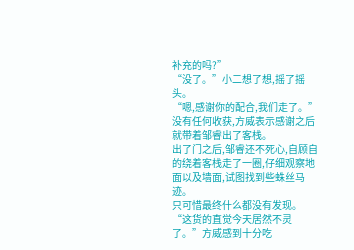补充的吗?”
“没了。”小二想了想,摇了摇头。
“嗯,感谢你的配合,我们走了。”没有任何收获,方威表示感谢之后就带着邹睿出了客栈。
出了门之后,邹睿还不死心,自顾自的绕着客栈走了一圈,仔细观察地面以及墙面,试图找到些蛛丝马迹。
只可惜最终什么都没有发现。
“这货的直觉今天居然不灵了。”方威感到十分吃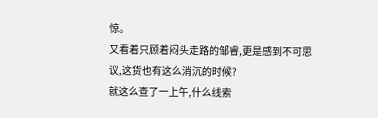惊。
又看着只顾着闷头走路的邹睿,更是感到不可思议,这货也有这么消沉的时候?
就这么查了一上午,什么线索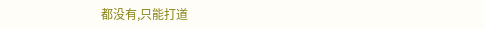都没有,只能打道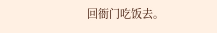回衙门吃饭去。